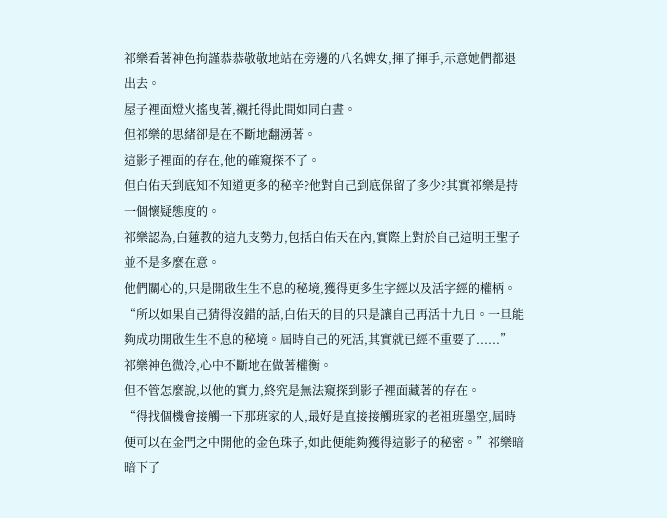祁樂看著神色拘謹恭恭敬敬地站在旁邊的八名婢女,揮了揮手,示意她們都退出去。
屋子裡面燈火搖曳著,襯托得此間如同白晝。
但祁樂的思緒卻是在不斷地翻湧著。
這影子裡面的存在,他的確窺探不了。
但白佑天到底知不知道更多的秘辛?他對自己到底保留了多少?其實祁樂是持一個懷疑態度的。
祁樂認為,白蓮教的這九支勢力,包括白佑天在內,實際上對於自己這明王聖子並不是多麼在意。
他們關心的,只是開啟生生不息的秘境,獲得更多生字經以及活字經的權柄。
“所以如果自己猜得沒錯的話,白佑天的目的只是讓自己再活十九日。一旦能夠成功開啟生生不息的秘境。屆時自己的死活,其實就已經不重要了......”
祁樂神色微冷,心中不斷地在做著權衡。
但不管怎麼說,以他的實力,終究是無法窺探到影子裡面藏著的存在。
“得找個機會接觸一下那班家的人,最好是直接接觸班家的老祖班墨空,屆時便可以在金門之中開他的金色珠子,如此便能夠獲得這影子的秘密。”祁樂暗暗下了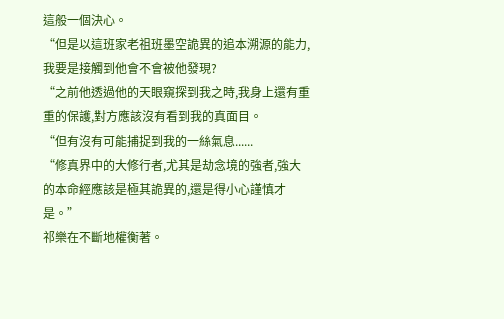這般一個決心。
“但是以這班家老祖班墨空詭異的追本溯源的能力,我要是接觸到他會不會被他發現?
“之前他透過他的天眼窺探到我之時,我身上還有重重的保護,對方應該沒有看到我的真面目。
“但有沒有可能捕捉到我的一絲氣息......
“修真界中的大修行者,尤其是劫念境的強者,強大的本命經應該是極其詭異的,還是得小心謹慎才是。”
祁樂在不斷地權衡著。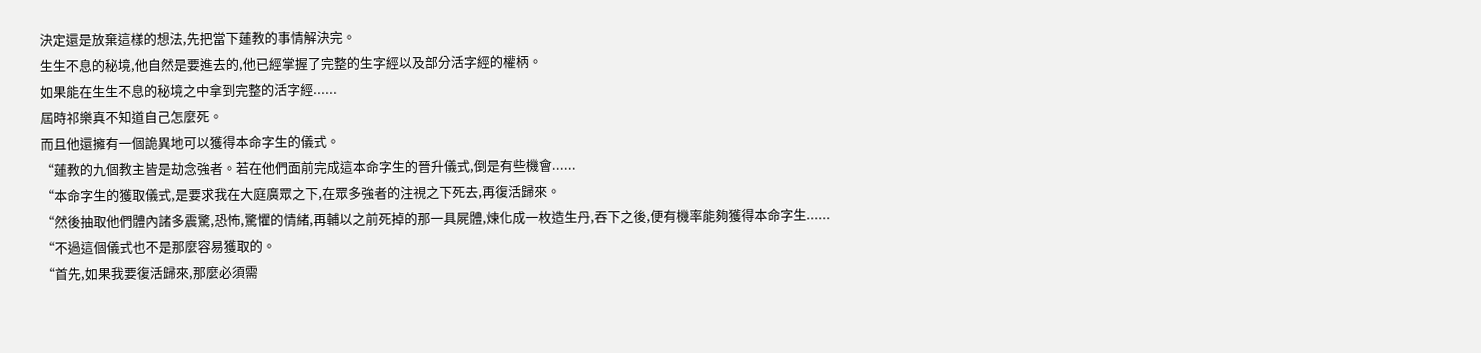決定還是放棄這樣的想法,先把當下蓮教的事情解決完。
生生不息的秘境,他自然是要進去的,他已經掌握了完整的生字經以及部分活字經的權柄。
如果能在生生不息的秘境之中拿到完整的活字經......
屆時祁樂真不知道自己怎麼死。
而且他還擁有一個詭異地可以獲得本命字生的儀式。
“蓮教的九個教主皆是劫念強者。若在他們面前完成這本命字生的晉升儀式,倒是有些機會......
“本命字生的獲取儀式,是要求我在大庭廣眾之下,在眾多強者的注視之下死去,再復活歸來。
“然後抽取他們體內諸多震驚,恐怖,驚懼的情緒,再輔以之前死掉的那一具屍體,煉化成一枚造生丹,吞下之後,便有機率能夠獲得本命字生......
“不過這個儀式也不是那麼容易獲取的。
“首先,如果我要復活歸來,那麼必須需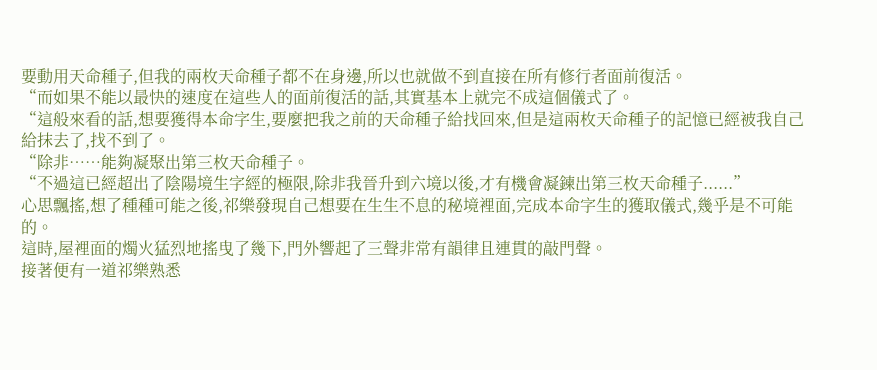要動用天命種子,但我的兩枚天命種子都不在身邊,所以也就做不到直接在所有修行者面前復活。
“而如果不能以最快的速度在這些人的面前復活的話,其實基本上就完不成這個儀式了。
“這般來看的話,想要獲得本命字生,要麼把我之前的天命種子給找回來,但是這兩枚天命種子的記憶已經被我自己給抹去了,找不到了。
“除非……能夠凝聚出第三枚天命種子。
“不過這已經超出了陰陽境生字經的極限,除非我晉升到六境以後,才有機會凝鍊出第三枚天命種子......”
心思飄搖,想了種種可能之後,祁樂發現自己想要在生生不息的秘境裡面,完成本命字生的獲取儀式,幾乎是不可能的。
這時,屋裡面的燭火猛烈地搖曳了幾下,門外響起了三聲非常有韻律且連貫的敲門聲。
接著便有一道祁樂熟悉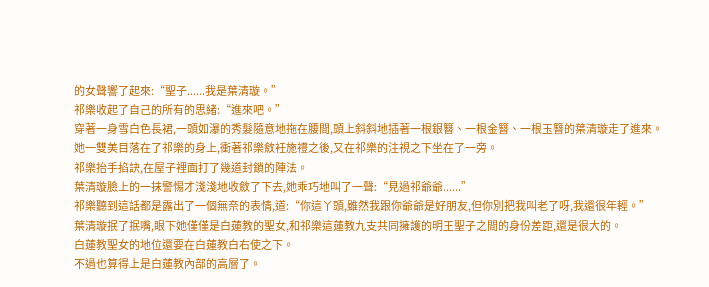的女聲響了起來:“聖子......我是葉清璇。”
祁樂收起了自己的所有的思緒:“進來吧。”
穿著一身雪白色長裙,一頭如瀑的秀髮隨意地拖在腰間,頭上斜斜地插著一根銀簪、一根金簪、一根玉簪的葉清璇走了進來。
她一雙美目落在了祁樂的身上,衝著祁樂斂衽施禮之後,又在祁樂的注視之下坐在了一旁。
祁樂抬手掐訣,在屋子裡面打了幾道封鎖的陣法。
葉清璇臉上的一抹警惕才淺淺地收斂了下去,她乖巧地叫了一聲:“見過祁爺爺......”
祁樂聽到這話都是露出了一個無奈的表情,道:“你這丫頭,雖然我跟你爺爺是好朋友,但你別把我叫老了呀,我還很年輕。”
葉清璇抿了抿嘴,眼下她僅僅是白蓮教的聖女,和祁樂這蓮教九支共同擁護的明王聖子之間的身份差距,還是很大的。
白蓮教聖女的地位還要在白蓮教白右使之下。
不過也算得上是白蓮教內部的高層了。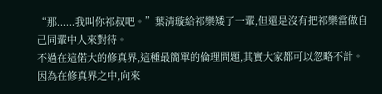“那......我叫你祁叔吧。”葉清璇給祁樂矮了一輩,但還是沒有把祁樂當做自己同輩中人來對待。
不過在這偌大的修真界,這種最簡單的倫理問題,其實大家都可以忽略不計。
因為在修真界之中,向來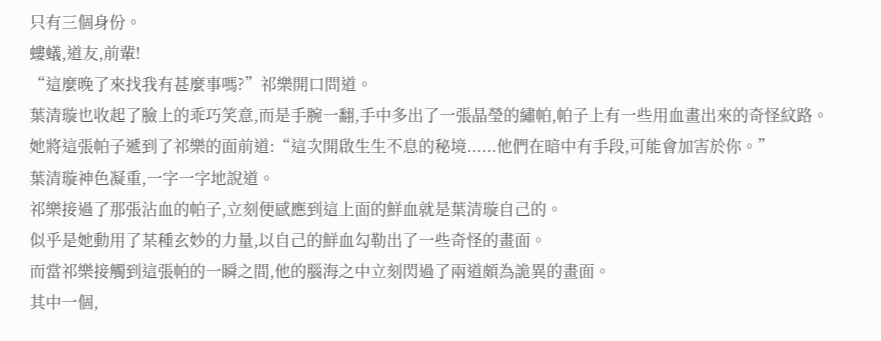只有三個身份。
螻蟻,道友,前輩!
“這麼晚了來找我有甚麼事嗎?”祁樂開口問道。
葉清璇也收起了臉上的乖巧笑意,而是手腕一翻,手中多出了一張晶瑩的繡帕,帕子上有一些用血畫出來的奇怪紋路。
她將這張帕子遞到了祁樂的面前道:“這次開啟生生不息的秘境......他們在暗中有手段,可能會加害於你。”
葉清璇神色凝重,一字一字地說道。
祁樂接過了那張沾血的帕子,立刻便感應到這上面的鮮血就是葉清璇自己的。
似乎是她動用了某種玄妙的力量,以自己的鮮血勾勒出了一些奇怪的畫面。
而當祁樂接觸到這張帕的一瞬之間,他的腦海之中立刻閃過了兩道頗為詭異的畫面。
其中一個,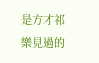是方才祁樂見過的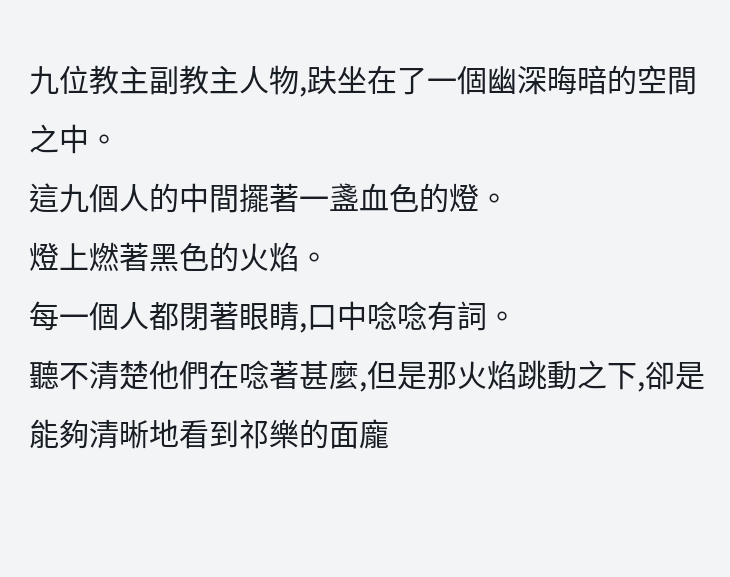九位教主副教主人物,趺坐在了一個幽深晦暗的空間之中。
這九個人的中間擺著一盞血色的燈。
燈上燃著黑色的火焰。
每一個人都閉著眼睛,口中唸唸有詞。
聽不清楚他們在唸著甚麼,但是那火焰跳動之下,卻是能夠清晰地看到祁樂的面龐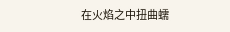在火焰之中扭曲蠕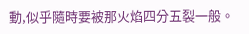動,似乎隨時要被那火焰四分五裂一般。